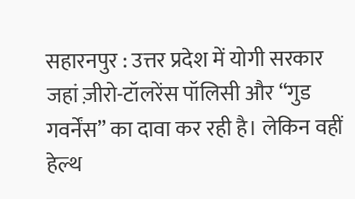सहारनपुर : उत्तर प्रदेश में योगी सरकार जहां ज़ीरो-टॉलरेंस पॉलिसी और “गुड गवर्नेंस” का दावा कर रही है। लेकिन वहीं हेल्थ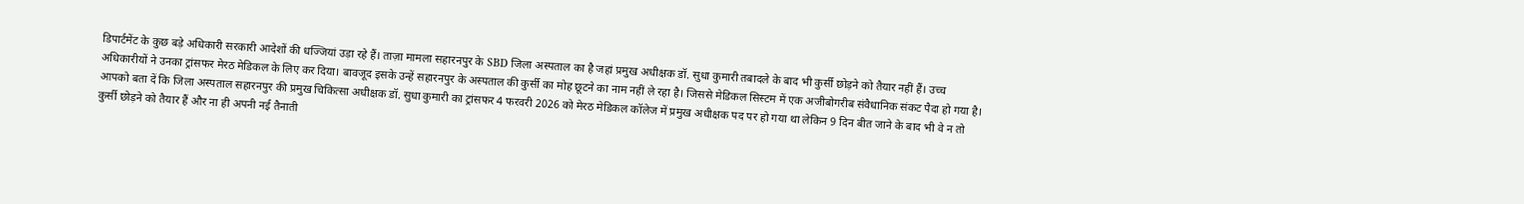डिपार्टमेंट के कुछ बड़े अधिकारी सरकारी आदेशों की धज्जियां उड़ा रहे हैं। ताज़ा मामला सहारनपुर के SBD जिला अस्पताल का है जहां प्रमुख अधीक्षक डॉ. सुधा कुमारी तबादले के बाद भी कुर्सी छोड़ने को तैयार नहीं हैं। उच्च अधिकारीयों ने उनका ट्रांसफर मेरठ मेडिकल के लिए कर दिया। बावजूद इसके उन्हें सहारनपुर के अस्पताल की कुर्सी का मोह छूटने का नाम नहीं ले रहा है। जिससे मेडिकल सिस्टम में एक अजीबोगरीब संवैधानिक संकट पैदा हो गया है।
आपको बता दें कि जिला अस्पताल सहारनपुर की प्रमुख चिकित्सा अधीक्षक डॉ. सुधा कुमारी का ट्रांसफर 4 फरवरी 2026 को मेरठ मेडिकल कॉलेज में प्रमुख अधीक्षक पद पर हो गया था लेकिन 9 दिन बीत जाने के बाद भी वे न तो कुर्सी छोड़ने को तैयार हैं और ना ही अपनी नई तैनाती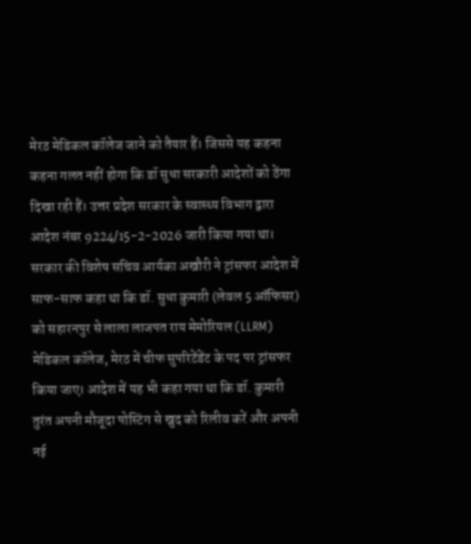मेरठ मेडिकल कॉलेज जाने को तैयार हैं। जिससे यह कहना कहना गलत नहीं होगा कि डॉ सुधा सरकारी आदेशों को ठेंगा दिखा रही हैं। उत्तर प्रदेश सरकार के स्वास्थ्य विभाग द्वारा आदेश नंबर 9224/15-2-2026 जारी किया गया था। सरकार की विशेष सचिव आर्यका अखौरी ने ट्रांसफर आदेश में साफ-साफ कहा था कि डॉ. सुधा कुमारी (लेवल 5 ऑफिसर) को सहारनपुर से लाला लाजपत राय मेमोरियल (LLRM) मेडिकल कॉलेज, मेरठ में चीफ सुपरिटेंडेंट के पद पर ट्रांसफर किया जाए। आदेश में यह भी कहा गया था कि डॉ. कुमारी तुरंत अपनी मौजूदा पोस्टिंग से खुद को रिलीव करें और अपनी नई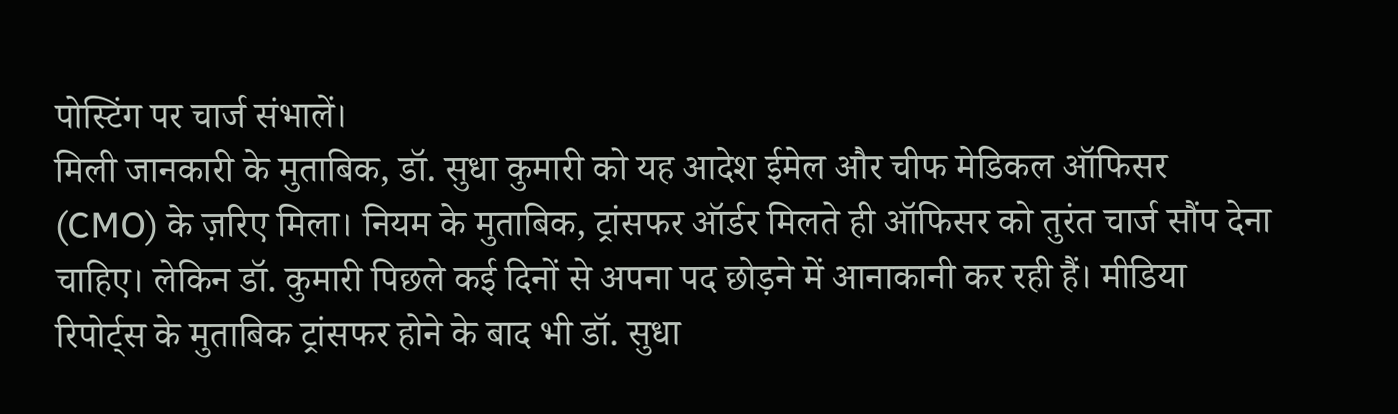पोस्टिंग पर चार्ज संभालें।
मिली जानकारी के मुताबिक, डॉ. सुधा कुमारी को यह आदेश ईमेल और चीफ मेडिकल ऑफिसर (CMO) के ज़रिए मिला। नियम के मुताबिक, ट्रांसफर ऑर्डर मिलते ही ऑफिसर को तुरंत चार्ज सौंप देना चाहिए। लेकिन डॉ. कुमारी पिछले कई दिनों से अपना पद छोड़ने में आनाकानी कर रही हैं। मीडिया रिपोर्ट्स के मुताबिक ट्रांसफर होने के बाद भी डॉ. सुधा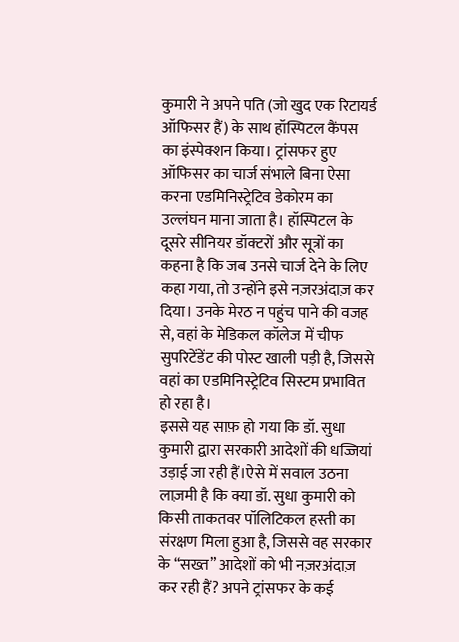कुमारी ने अपने पति (जो खुद एक रिटायर्ड ऑफिसर हैं) के साथ हॉस्पिटल कैंपस का इंस्पेक्शन किया। ट्रांसफर हुए ऑफिसर का चार्ज संभाले बिना ऐसा करना एडमिनिस्ट्रेटिव डेकोरम का उल्लंघन माना जाता है। हॉस्पिटल के दूसरे सीनियर डॉक्टरों और सूत्रों का कहना है कि जब उनसे चार्ज देने के लिए कहा गया, तो उन्होंने इसे नज़रअंदाज़ कर दिया। उनके मेरठ न पहुंच पाने की वजह से, वहां के मेडिकल कॉलेज में चीफ सुपरिटेंडेंट की पोस्ट खाली पड़ी है, जिससे वहां का एडमिनिस्ट्रेटिव सिस्टम प्रभावित हो रहा है।
इससे यह साफ़ हो गया कि डॉ. सुधा कुमारी द्वारा सरकारी आदेशों की धज्जियां उड़ाई जा रही हैं।ऐसे में सवाल उठना लाज़मी है कि क्या डॉ. सुधा कुमारी को किसी ताकतवर पॉलिटिकल हस्ती का संरक्षण मिला हुआ है, जिससे वह सरकार के “सख्त” आदेशों को भी नज़रअंदाज़ कर रही हैं? अपने ट्रांसफर के कई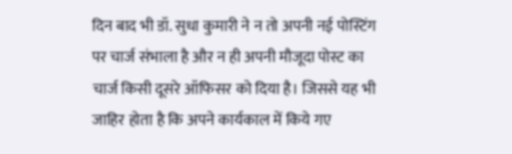दिन बाद भी डॉ. सुधा कुमारी ने न तो अपनी नई पोस्टिंग पर चार्ज संभाला है और न ही अपनी मौजूदा पोस्ट का चार्ज किसी दूसरे ऑफिसर को दिया है। जिससे यह भी जाहिर होता है कि अपने कार्यकाल में किये गए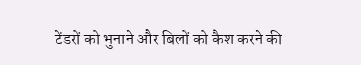टेंडरों को भुनाने और बिलों को कैश करने की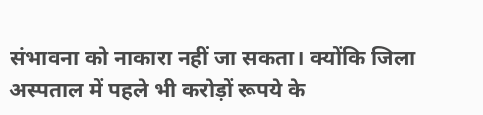संभावना को नाकारा नहीं जा सकता। क्योंकि जिला अस्पताल में पहले भी करोड़ों रूपये के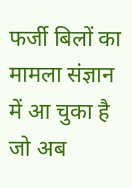फर्जी बिलों का मामला संज्ञान में आ चुका है जो अब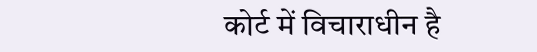कोर्ट में विचाराधीन है